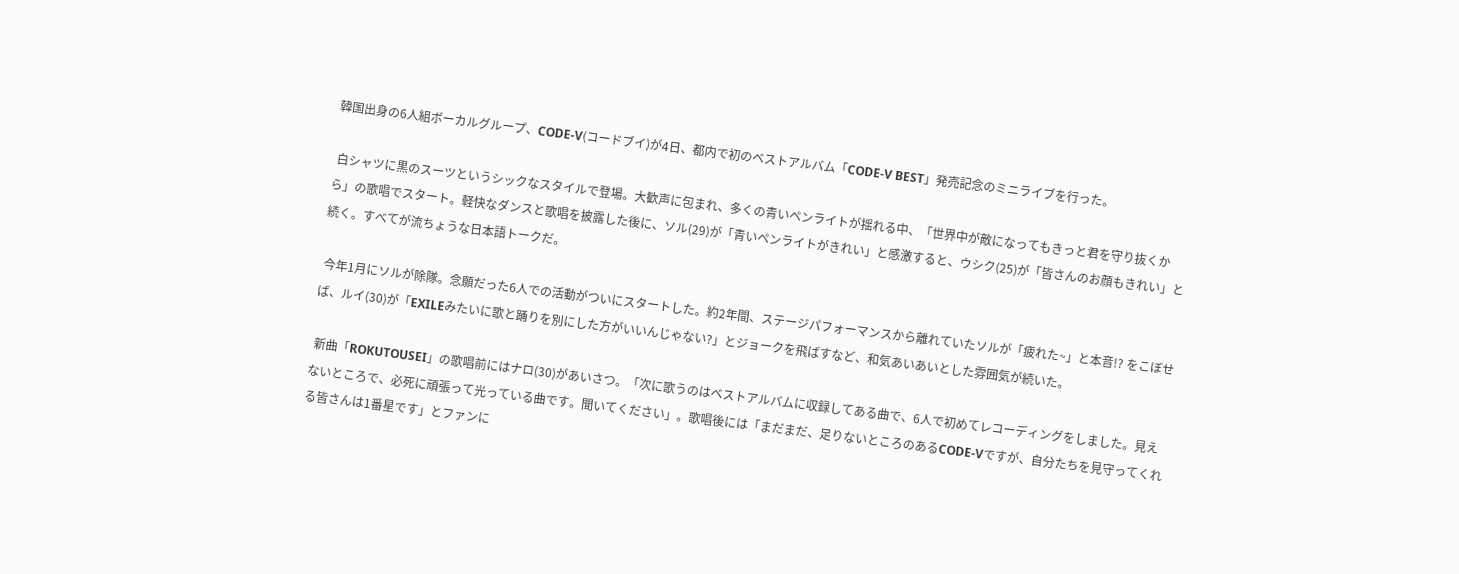韓国出身の6人組ボーカルグループ、CODE-V(コードブイ)が4日、都内で初のベストアルバム「CODE-V BEST」発売記念のミニライブを行った。

 白シャツに黒のスーツというシックなスタイルで登場。大歓声に包まれ、多くの青いペンライトが揺れる中、「世界中が敵になってもきっと君を守り抜くから」の歌唱でスタート。軽快なダンスと歌唱を披露した後に、ソル(29)が「青いペンライトがきれい」と感激すると、ウシク(25)が「皆さんのお顔もきれい」と続く。すべてが流ちょうな日本語トークだ。

 今年1月にソルが除隊。念願だった6人での活動がついにスタートした。約2年間、ステージパフォーマンスから離れていたソルが「疲れた~」と本音!? をこぼせば、ルイ(30)が「EXILEみたいに歌と踊りを別にした方がいいんじゃない?」とジョークを飛ばすなど、和気あいあいとした雰囲気が続いた。

 新曲「ROKUTOUSEI」の歌唱前にはナロ(30)があいさつ。「次に歌うのはベストアルバムに収録してある曲で、6人で初めてレコーディングをしました。見えないところで、必死に頑張って光っている曲です。聞いてください」。歌唱後には「まだまだ、足りないところのあるCODE-Vですが、自分たちを見守ってくれる皆さんは1番星です」とファンに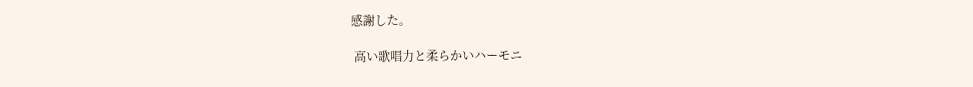感謝した。

 高い歌唱力と柔らかいハーモニ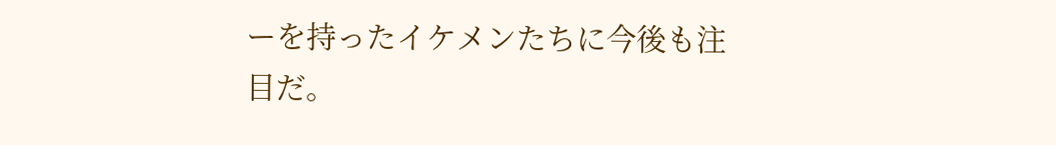ーを持ったイケメンたちに今後も注目だ。